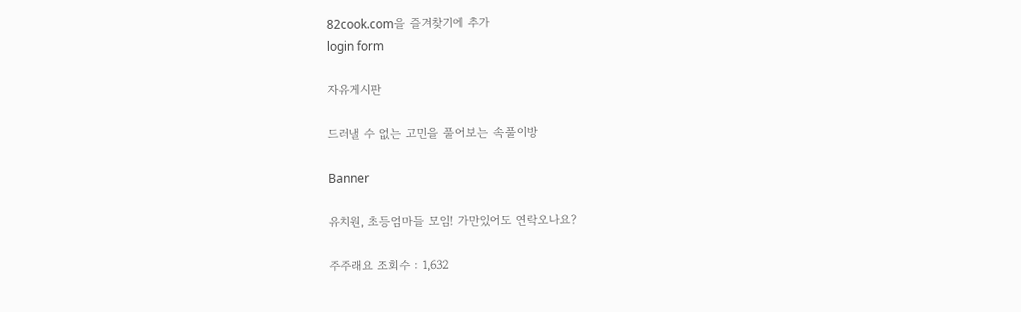82cook.com을 즐겨찾기에 추가
login form

자유게시판

드러낼 수 없는 고민을 풀어보는 속풀이방

Banner

유치원, 초등엄마들 모임! 가만있어도 연락오나요?

주주래요 조회수 : 1,632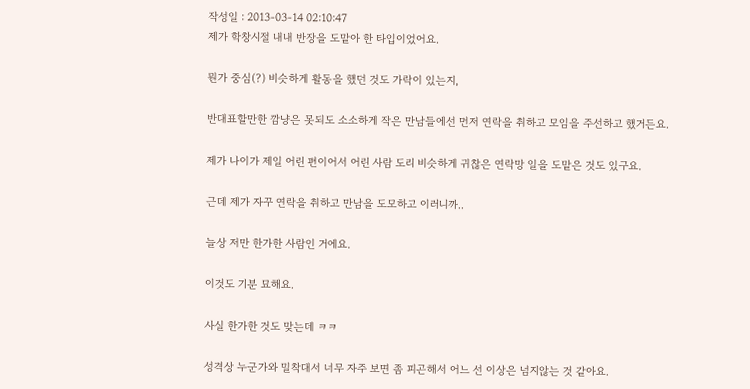작성일 : 2013-03-14 02:10:47
제가 학창시절 내내 반장을 도맡아 한 타입이었어요.

뭔가 중심(?) 비슷하게 활동을 했던 것도 가락이 있는지,

반대표할만한 깜냥은 못되도 소소하게 작은 만남들에선 먼저 연락을 취하고 모임을 주선하고 했거든요.

제가 나이가 제일 어린 편이어서 어린 사람 도리 비슷하게 귀찮은 연락망 일을 도맡은 것도 있구요.

근데 제가 자꾸 연락을 취하고 만남을 도모하고 이러니까..

늘상 저만 한가한 사람인 거에요.

이것도 기분 묘해요.

사실 한가한 것도 맞는데 ㅋㅋ

성격상 누군가와 밀착대서 너무 자주 보면 좀 피곤해서 어느 선 이상은 넘지않는 것 같아요.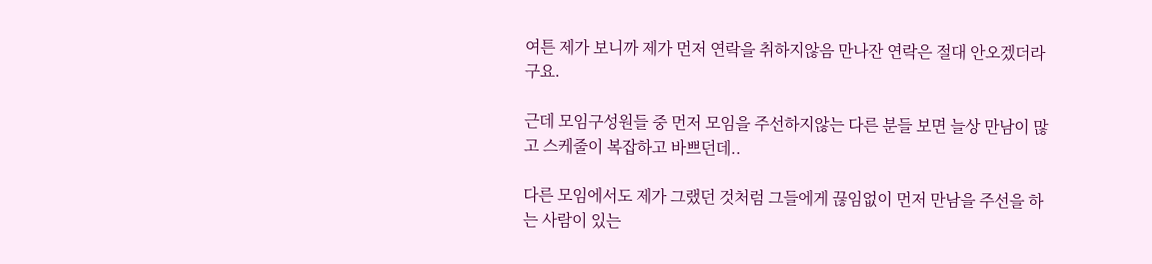여튼 제가 보니까 제가 먼저 연락을 취하지않음 만나잔 연락은 절대 안오겠더라구요.

근데 모임구성원들 중 먼저 모임을 주선하지않는 다른 분들 보면 늘상 만남이 많고 스케줄이 복잡하고 바쁘던데..

다른 모임에서도 제가 그랬던 것처럼 그들에게 끊임없이 먼저 만남을 주선을 하는 사람이 있는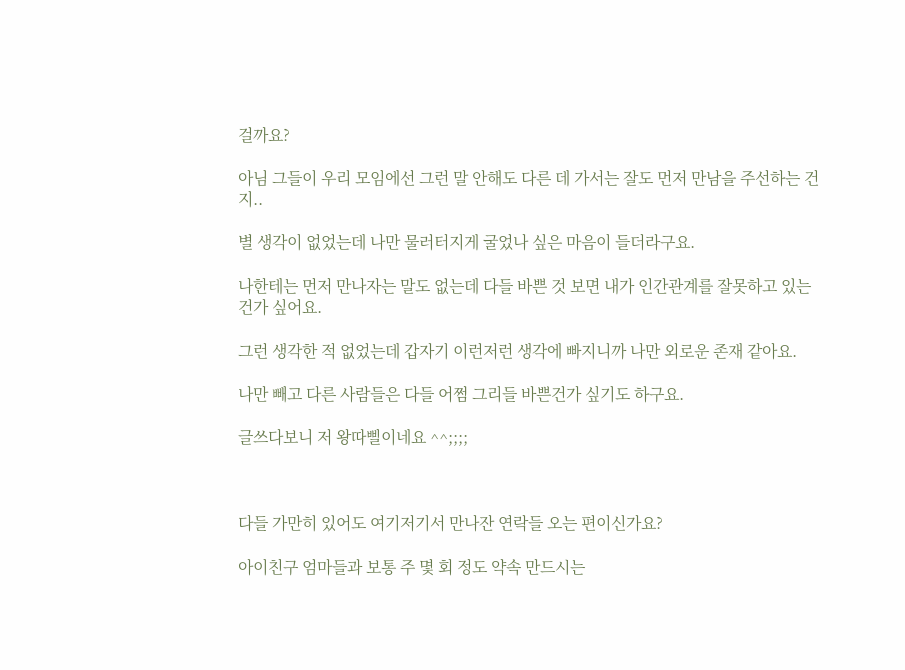걸까요?

아님 그들이 우리 모임에선 그런 말 안해도 다른 데 가서는 잘도 먼저 만남을 주선하는 건지..

별 생각이 없었는데 나만 물러터지게 굴었나 싶은 마음이 들더라구요.

나한테는 먼저 만나자는 말도 없는데 다들 바쁜 것 보면 내가 인간관계를 잘못하고 있는 건가 싶어요.

그런 생각한 적 없었는데 갑자기 이런저런 생각에 빠지니까 나만 외로운 존재 같아요.

나만 빼고 다른 사람들은 다들 어쩜 그리들 바쁜건가 싶기도 하구요.

글쓰다보니 저 왕따삘이네요 ^^;;;;



다들 가만히 있어도 여기저기서 만나잔 연락들 오는 편이신가요?

아이친구 엄마들과 보통 주 몇 회 정도 약속 만드시는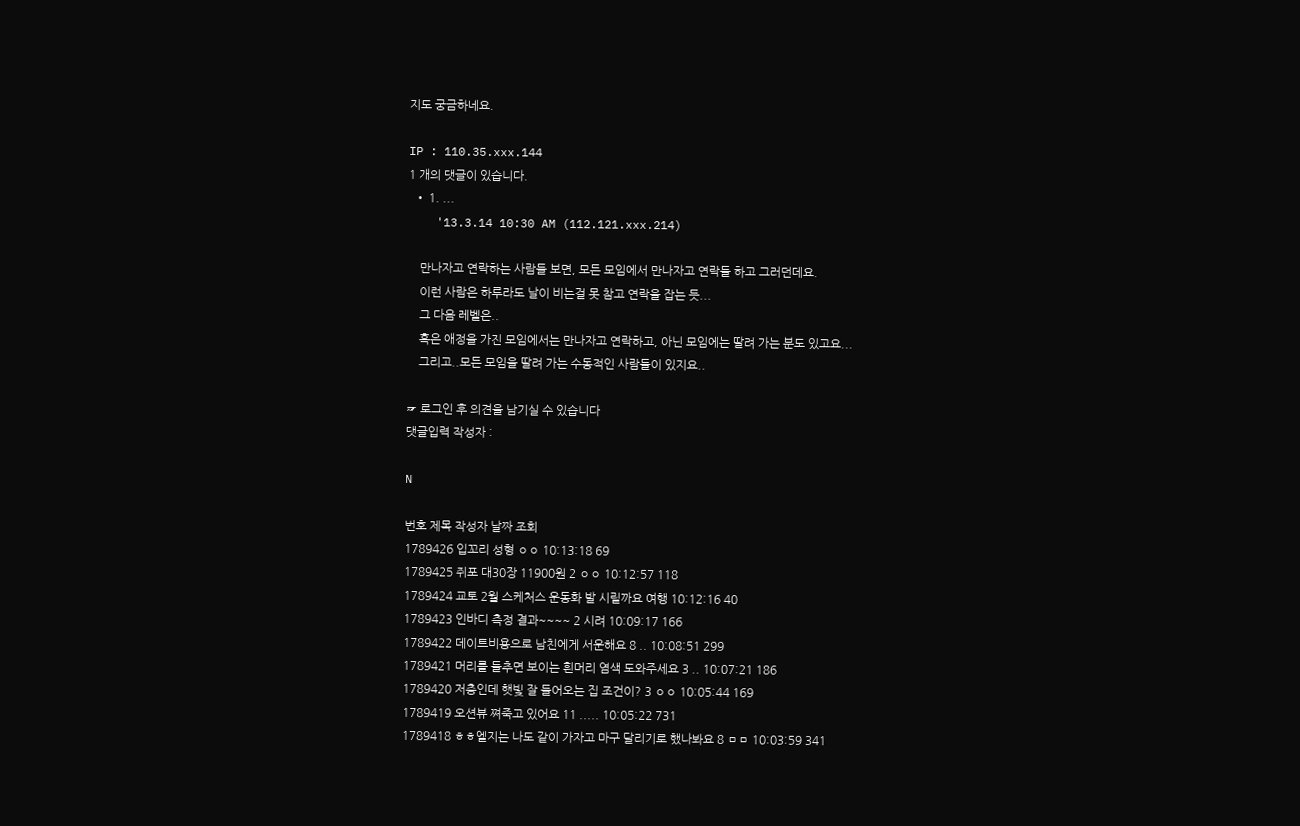지도 궁금하네요.

IP : 110.35.xxx.144
1 개의 댓글이 있습니다.
  • 1. ...
    '13.3.14 10:30 AM (112.121.xxx.214)

    만나자고 연락하는 사람들 보면, 모든 모임에서 만나자고 연락들 하고 그러던데요.
    이런 사람은 하루라도 날이 비는걸 못 참고 연락을 잡는 듯...
    그 다음 레벨은..
    혹은 애정을 가진 모임에서는 만나자고 연락하고, 아닌 모임에는 딸려 가는 분도 있고요...
    그리고..모든 모임을 딸려 가는 수동적인 사람들이 있지요..

☞ 로그인 후 의견을 남기실 수 있습니다
댓글입력 작성자 :

N

번호 제목 작성자 날짜 조회
1789426 입꼬리 성형 ㅇㅇ 10:13:18 69
1789425 쥐포 대30장 11900원 2 ㅇㅇ 10:12:57 118
1789424 교토 2월 스케처스 운동화 발 시릴까요 여행 10:12:16 40
1789423 인바디 측정 결과~~~~ 2 시려 10:09:17 166
1789422 데이트비용으로 남친에게 서운해요 8 .. 10:08:51 299
1789421 머리를 들추면 보이는 흰머리 염색 도와주세요 3 .. 10:07:21 186
1789420 저층인데 햇빛 잘 들어오는 집 조건이? 3 ㅇㅇ 10:05:44 169
1789419 오션뷰 쪄죽고 있어요 11 ..... 10:05:22 731
1789418 ㅎㅎ엘지는 나도 같이 가자고 마구 달리기로 했나봐요 8 ㅁㅁ 10:03:59 341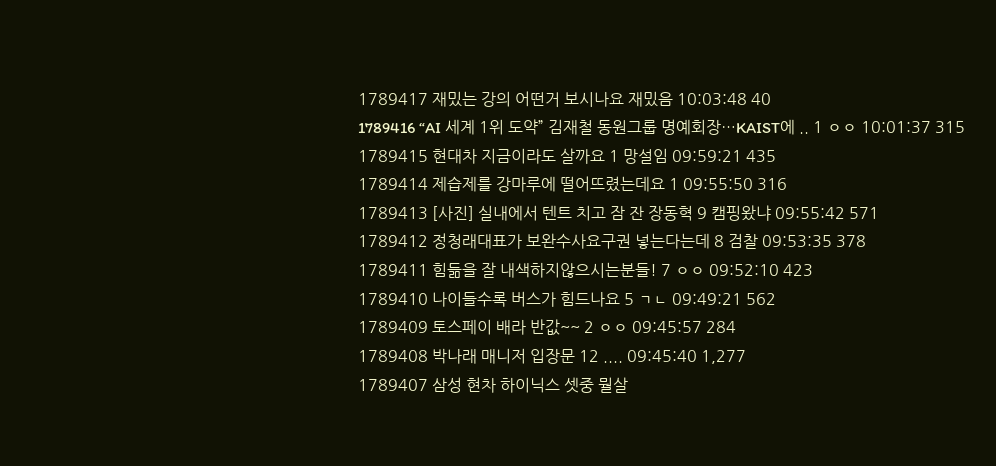1789417 재밌는 강의 어떤거 보시나요 재밌음 10:03:48 40
1789416 “AI 세계 1위 도약” 김재철 동원그룹 명예회장…KAIST에 .. 1 ㅇㅇ 10:01:37 315
1789415 현대차 지금이라도 살까요 1 망설임 09:59:21 435
1789414 제습제를 강마루에 떨어뜨렸는데요 1 09:55:50 316
1789413 [사진] 실내에서 텐트 치고 잠 잔 장동혁 9 캠핑왔냐 09:55:42 571
1789412 정청래대표가 보완수사요구권 넣는다는데 8 검찰 09:53:35 378
1789411 힘듦을 잘 내색하지않으시는분들! 7 ㅇㅇ 09:52:10 423
1789410 나이들수록 버스가 힘드나요 5 ㄱㄴ 09:49:21 562
1789409 토스페이 배라 반값~~ 2 ㅇㅇ 09:45:57 284
1789408 박나래 매니저 입장문 12 .... 09:45:40 1,277
1789407 삼성 현차 하이닉스 셋중 뭘살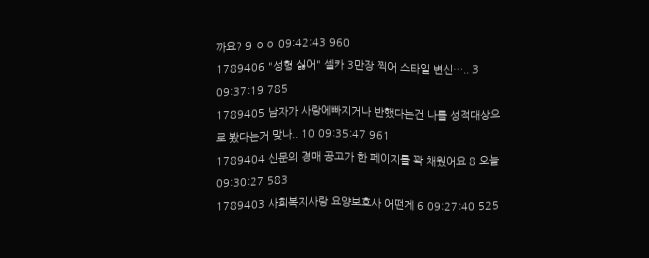까요? 9 ㅇㅇ 09:42:43 960
1789406 "성형 싫어" 셀카 3만장 찍어 스타일 변신….. 3 09:37:19 785
1789405 남자가 사랑에빠지거나 반했다는건 나를 성적대상으로 봤다는거 맞나.. 10 09:35:47 961
1789404 신문의 경매 공고가 한 페이지를 꽉 채웠어요 8 오늘 09:30:27 583
1789403 사회복지사랑 요양보호사 어떤게 6 09:27:40 525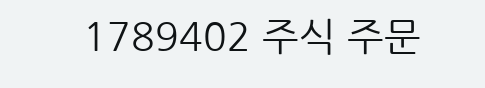1789402 주식 주문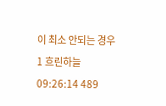이 최소 안되는 경우 1 흐린하늘 09:26:14 489